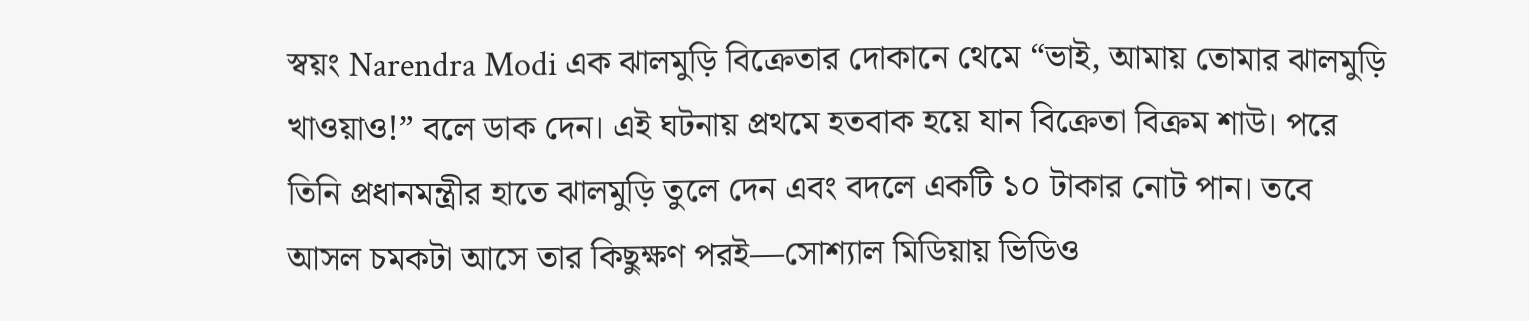স্বয়ং Narendra Modi এক ঝালমুড়ি বিক্রেতার দোকানে থেমে “ভাই, আমায় তোমার ঝালমুড়ি খাওয়াও!” বলে ডাক দেন। এই ঘটনায় প্রথমে হতবাক হয়ে যান বিক্রেতা বিক্রম শাউ। পরে তিনি প্রধানমন্ত্রীর হাতে ঝালমুড়ি তুলে দেন এবং বদলে একটি ১০ টাকার নোট পান। তবে আসল চমকটা আসে তার কিছুক্ষণ পরই—সোশ্যাল মিডিয়ায় ভিডিও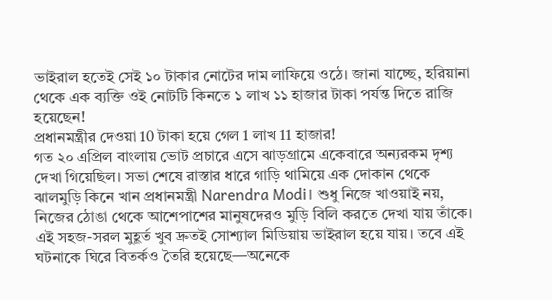ভাইরাল হতেই সেই ১০ টাকার নোটের দাম লাফিয়ে ওঠে। জানা যাচ্ছে, হরিয়ানা থেকে এক ব্যক্তি ওই নোটটি কিনতে ১ লাখ ১১ হাজার টাকা পর্যন্ত দিতে রাজি হয়েছেন!
প্রধানমন্ত্রীর দেওয়া 10 টাকা হয়ে গেল 1 লাখ 11 হাজার!
গত ২০ এপ্রিল বাংলায় ভোট প্রচারে এসে ঝাড়গ্রামে একেবারে অন্যরকম দৃশ্য দেখা গিয়েছিল। সভা শেষে রাস্তার ধারে গাড়ি থামিয়ে এক দোকান থেকে ঝালমুড়ি কিনে খান প্রধানমন্ত্রী Narendra Modi। শুধু নিজে খাওয়াই নয়, নিজের ঠোঙা থেকে আশেপাশের মানুষদেরও মুড়ি বিলি করতে দেখা যায় তাঁকে। এই সহজ-সরল মুহূর্ত খুব দ্রুতই সোশ্যাল মিডিয়ায় ভাইরাল হয়ে যায়। তবে এই ঘটনাকে ঘিরে বিতর্কও তৈরি হয়েছে—অনেকে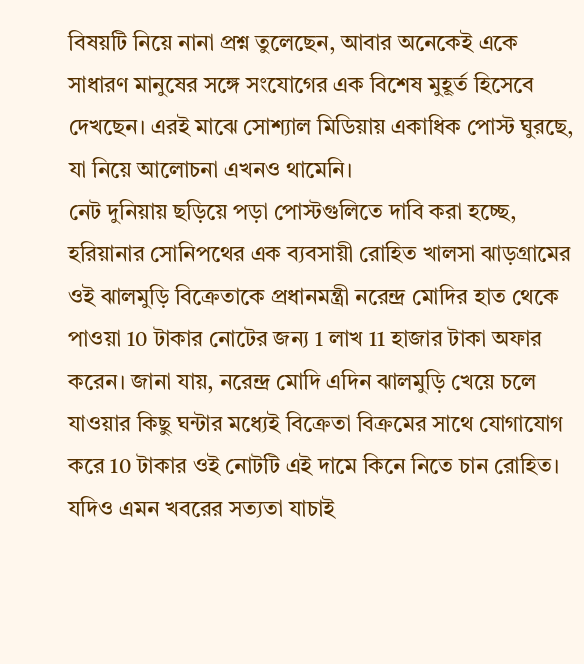বিষয়টি নিয়ে নানা প্রশ্ন তুলেছেন, আবার অনেকেই একে সাধারণ মানুষের সঙ্গে সংযোগের এক বিশেষ মুহূর্ত হিসেবে দেখছেন। এরই মাঝে সোশ্যাল মিডিয়ায় একাধিক পোস্ট ঘুরছে, যা নিয়ে আলোচনা এখনও থামেনি।
নেট দুনিয়ায় ছড়িয়ে পড়া পোস্টগুলিতে দাবি করা হচ্ছে, হরিয়ানার সোনিপথের এক ব্যবসায়ী রোহিত খালসা ঝাড়গ্রামের ওই ঝালমুড়ি বিক্রেতাকে প্রধানমন্ত্রী নরেন্দ্র মোদির হাত থেকে পাওয়া 10 টাকার নোটের জন্য 1 লাখ 11 হাজার টাকা অফার করেন। জানা যায়, নরেন্দ্র মোদি এদিন ঝালমুড়ি খেয়ে চলে যাওয়ার কিছু ঘন্টার মধ্যেই বিক্রেতা বিক্রমের সাথে যোগাযোগ করে 10 টাকার ওই নোটটি এই দামে কিনে নিতে চান রোহিত। যদিও এমন খবরের সত্যতা যাচাই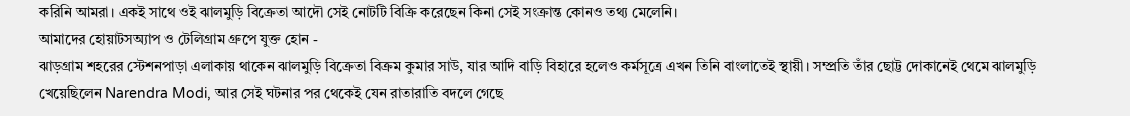করিনি আমরা। একই সাথে ওই ঝালমুড়ি বিক্রেতা আদৌ সেই নোটটি বিক্রি করেছেন কিনা সেই সংক্রান্ত কোনও তথ্য মেলেনি।
আমাদের হোয়াটসঅ্যাপ ও টেলিগ্রাম গ্রুপে যুক্ত হোন -
ঝাড়গ্রাম শহরের স্টেশনপাড়া এলাকায় থাকেন ঝালমুড়ি বিক্রেতা বিক্রম কুমার সাউ, যার আদি বাড়ি বিহারে হলেও কর্মসূত্রে এখন তিনি বাংলাতেই স্থায়ী। সম্প্রতি তাঁর ছোট্ট দোকানেই থেমে ঝালমুড়ি খেয়েছিলেন Narendra Modi, আর সেই ঘটনার পর থেকেই যেন রাতারাতি বদলে গেছে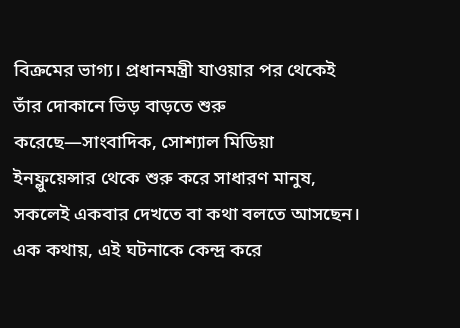বিক্রমের ভাগ্য। প্রধানমন্ত্রী যাওয়ার পর থেকেই তাঁর দোকানে ভিড় বাড়তে শুরু করেছে—সাংবাদিক, সোশ্যাল মিডিয়া ইনফ্লুয়েন্সার থেকে শুরু করে সাধারণ মানুষ, সকলেই একবার দেখতে বা কথা বলতে আসছেন। এক কথায়, এই ঘটনাকে কেন্দ্র করে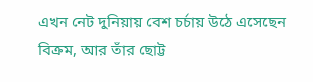এখন নেট দুনিয়ায় বেশ চর্চায় উঠে এসেছেন বিক্রম, আর তাঁর ছোট্ট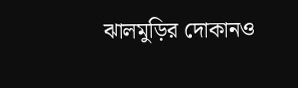ঝালমুড়ির দোকানও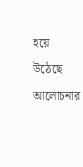হয়ে উঠেছে আলোচনার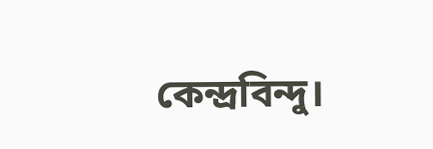কেন্দ্রবিন্দু।